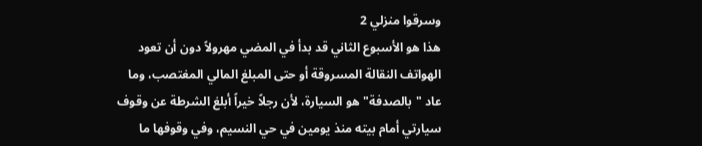وسرقوا منزلي 2
هذا هو الأسبوع الثاني قد بدأ في المضي مهرولاً دون أن تعود الهواتف النقالة المسروقة أو حتى المبلغ المالي المغتصب، وما عاد "بالصدفة" هو السيارة، لأن رجلاً خيراً أبلغ الشرطة عن وقوف سيارتي أمام بيته منذ يومين في حي النسيم، وفي وقوفها ما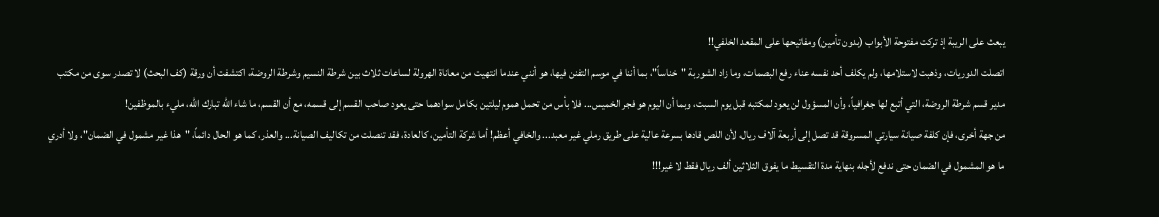يبعث على الريبة إذ تركت مفتوحة الأبواب (بدون تأمين) ومفاتيحها على المقعد الخلفي!!
اتصلت الدوريات، وذهبت لاستلامها، ولم يكلف أحد نفسه عناء رفع البصمات، وما زاد الشوربة "خناساً"، بما أننا في موسم التفنن فيها، هو أنني عندما انتهيت من معاناة الهرولة لساعات ثلاث بين شرطة النسيم وشرطة الروضة، اكتشفت أن ورقة (كف البحث) لا تصدر سوى من مكتب مدير قسم شرطة الروضة، التي أتبع لها جغرافياً، وأن المسؤول لن يعود لمكتبه قبل يوم السبت، وبما أن اليوم هو فجر الخميس... فلا بأس من تحمل هموم ليلتين بكامل سوادهما حتى يعود صاحب القسم إلى قسمه، مع أن القسم، ما شاء الله تبارك الله، مليء بالموظفين!
من جهة أخرى، فإن كلفة صيانة سيارتي المسروقة قد تصل إلى أربعة آلاف ريال، لأن اللص قادها بسرعة عالية على طريق رملي غير معبد... والخافي أعظم! أما شركة التأمين، كالعادة، فقد تنصلت من تكاليف الصيانة... والعذر، كما هو الحال دائماً، "هذا غير مشمول في الضمان"، ولا أدري ما هو المشمول في الضمان حتى ندفع لأجله بنهاية مدة التقسيط ما يفوق الثلاثين ألف ريال فقط لا غير!!!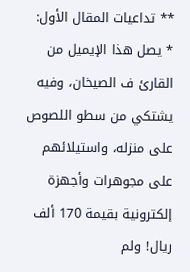** تداعيات المقال الأول:
* يصل هذا الإيميل من القارئ ف الصيخان، وفيه يشتكي من سطو اللصوص على منزله، واستيلائهم على مجوهرات وأجهزة إلكترونية بقيمة 170 ألف ريال! ولم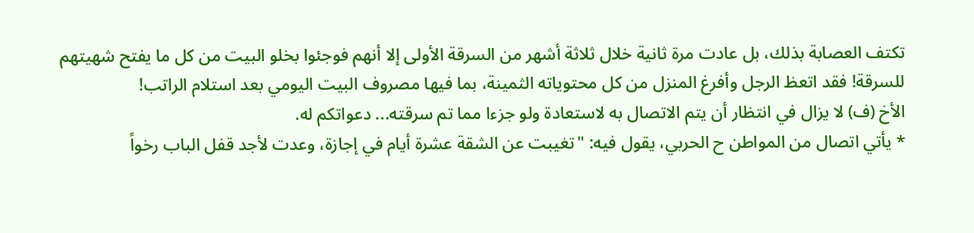تكتف العصابة بذلك، بل عادت مرة ثانية خلال ثلاثة أشهر من السرقة الأولى إلا أنهم فوجئوا بخلو البيت من كل ما يفتح شهيتهم للسرقة! فقد اتعظ الرجل وأفرغ المنزل من كل محتوياته الثمينة، بما فيها مصروف البيت اليومي بعد استلام الراتب!
الأخ (ف) لا يزال في انتظار أن يتم الاتصال به لاستعادة ولو جزءا مما تم سرقته... دعواتكم له.
* يأتي اتصال من المواطن ح الحربي، يقول فيه: "تغيبت عن الشقة عشرة أيام في إجازة، وعدت لأجد قفل الباب رخواً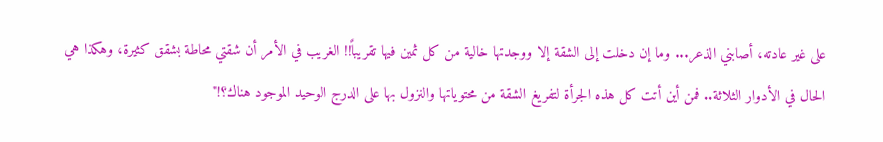على غير عادته، أصابني الذعر... وما إن دخلت إلى الشقة إلا ووجدتها خالية من كل ثمين فيها تقريباً!! الغريب في الأمر أن شقتي محاطة بشقق كثيرة، وهكذا هي الحال في الأدوار الثلاثة.. فمن أين أتت كل هذه الجرأة لتفريغ الشقة من محتوياتها والنزول بها على الدرج الوحيد الموجود هناك؟!"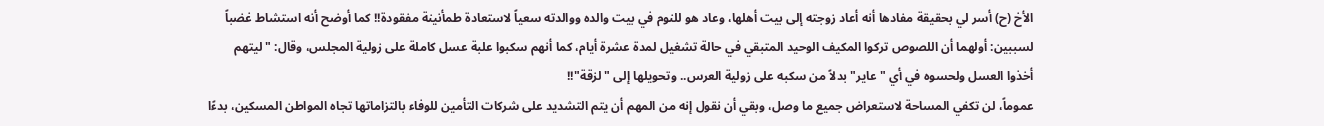الأخ (ح) أسر لي بحقيقة مفادها أنه أعاد زوجته إلى بيت أهلها، وعاد هو للنوم في بيت والده ووالدته سعياً لاستعادة طمأنينة مفقودة!! كما أوضح أنه استشاط غضباً لسببين: أولهما أن اللصوص تركوا المكيف الوحيد المتبقي في حالة تشغيل لمدة عشرة أيام، كما أنهم سكبوا علبة عسل كاملة على زولية المجلس، وقال: "ليتهم أخذوا العسل ولحسوه في أي "عاير" بدلاً من سكبه على زولية العرس.. وتحويلها إلى " لزقة"!!
عموماً، لن تكفي المساحة لاستعراض جميع ما وصل، وبقي أن نقول إنه من المهم أن يتم التشديد على شركات التأمين للوفاء بالتزاماتها تجاه المواطن المسكين، بدءًا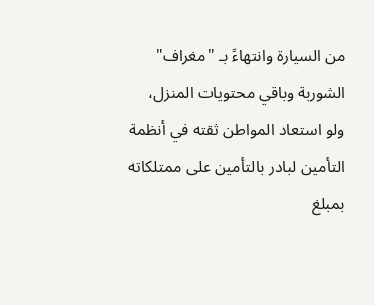من السيارة وانتهاءً بـ "مغراف" الشوربة وباقي محتويات المنزل، ولو استعاد المواطن ثقته في أنظمة التأمين لبادر بالتأمين على ممتلكاته بمبلغ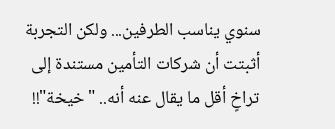سنوي يناسب الطرفين... ولكن التجربة أثبتت أن شركات التأمين مستندة إلى تراخٍ أقل ما يقال عنه أنه.. "خيخة"!!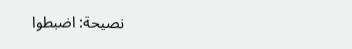نصيحة: اضبطوا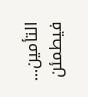التأمين... فيطمئن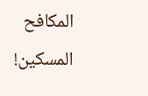المكافح المسكين!